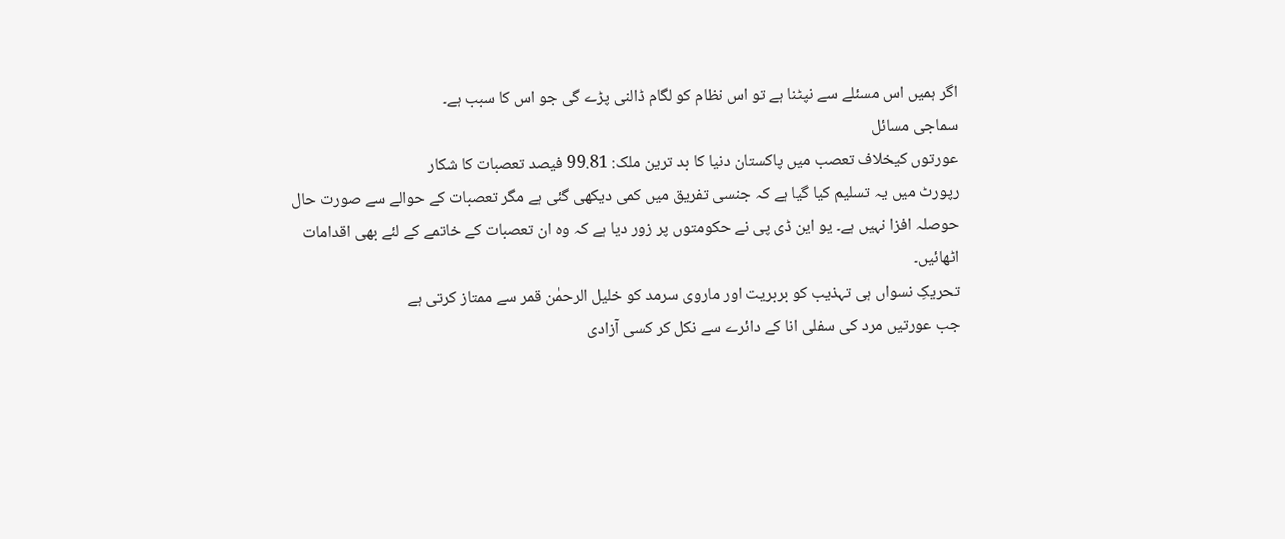اگر ہمیں اس مسئلے سے نپٹنا ہے تو اس نظام کو لگام ڈالنی پڑے گی جو اس کا سبب ہے۔
سماجی مسائل
عورتوں کیخلاف تعصب میں پاکستان دنیا کا بد ترین ملک: 99.81 فیصد تعصبات کا شکار
رپورٹ میں یہ تسلیم کیا گیا ہے کہ جنسی تفریق میں کمی دیکھی گئی ہے مگر تعصبات کے حوالے سے صورت حال حوصلہ افزا نہیں ہے۔ یو این ڈی پی نے حکومتوں پر زور دیا ہے کہ وہ ان تعصبات کے خاتمے کے لئے بھی اقدامات اٹھائیں۔
تحریکِ نسواں ہی تہذیب کو بربریت اور ماروی سرمد کو خلیل الرحمٰن قمر سے ممتاز کرتی ہے
جب عورتیں مرد کی سفلی انا کے دائرے سے نکل کر کسی آزادی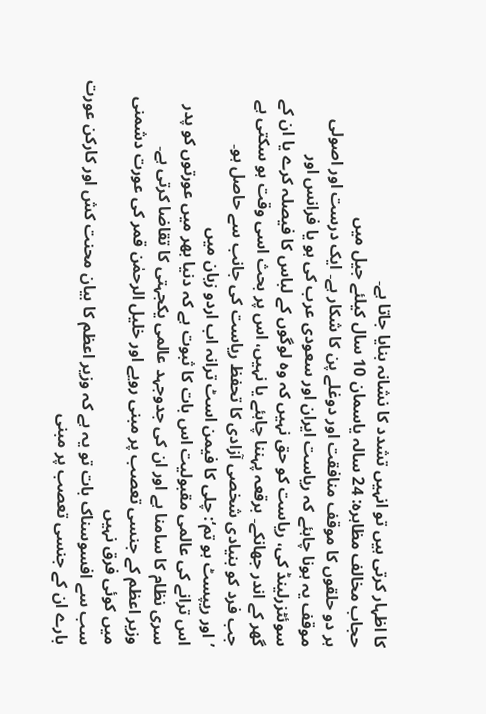کا اظہار کرتی ہیں تو انہیں تشدد کا نشانہ بنایا جاتا ہے۔
حجاب مخالف مظاہرہ: 24 سالہ یاسمان 10 سال کیلئے جیل میں
ہر دو حلقوں کا موقف منافقت اور دوغلے پن کا شکار ہے۔ ایک درست اور اصولی موقف یہ ہونا چاہئے کہ ریاست ایران اور سعودی عرب کی ہو یا فرانس اور سوئٹزرلینڈ کی، ریاست کو حق نہیں کہ وہ لوگوں کے لباس کا فیصلہ کرے یا ان کے گھر کے اندر جھانکے۔ برقعہ پہننا چاہئے یا نہیں، اس پر بحث اسی وقت ہو سکتی ہے جب فرد کو بنیادی شخصی آزادی کا تحفظ ریاست کی جانب سے حاصل ہو۔
’اور ریپسٹ ہو تم‘: چلی کا فیمن اسٹ ترانہ اب اردو زبان میں
اس ترانے کی عالمی مقبولیت اس بات کا ثبوت ہے کہ دنیا بھر میں عورتوں کو پدر سری نظام کا سامنا ہے اور ان کی جدوجہد عالمی یکجہتی کا تقاضا کرتی ہے۔
وزیر اعظم کے جنسی تعصب پر مبنی رویے اور خلیل الرحمٰن قمر کی عورت دشمنی میں کوئی فرق نہیں
سب سے افسوسناک بات تو یہ ہے کہ وزیر اعظم کا بیان محنت کش اور کارکن عورت بارے ان کے جنسی تعصب پر مبنی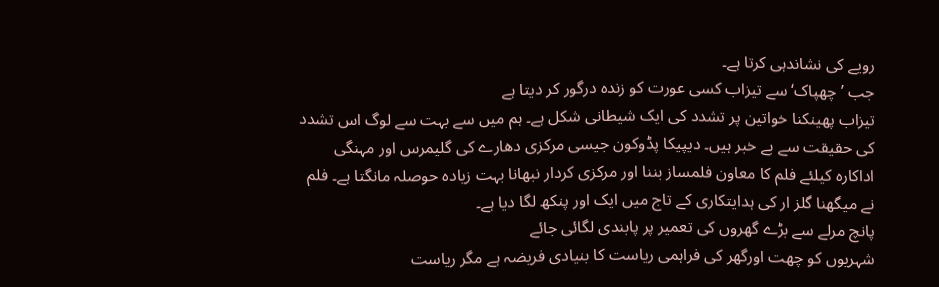رویے کی نشاندہی کرتا ہے۔
جب ’چھپاک‘ سے تیزاب کسی عورت کو زندہ درگور کر دیتا ہے
تیزاب پھینکنا خواتین پر تشدد کی ایک شیطانی شکل ہے۔ ہم میں سے بہت سے لوگ اس تشدد کی حقیقت سے بے خبر ہیں۔ دیپیکا پڈوکون جیسی مرکزی دھارے کی گلیمرس اور مہنگی اداکارہ کیلئے فلم کا معاون فلمساز بننا اور مرکزی کردار نبھانا بہت زیادہ حوصلہ مانگتا ہے۔ فلم نے میگھنا گلز ار کی ہدایتکاری کے تاج میں ایک اور پنکھ لگا دیا ہے۔
پانچ مرلے سے بڑے گھروں کی تعمیر پر پابندی لگائی جائے
شہریوں کو چھت اورگھر کی فراہمی ریاست کا بنیادی فریضہ ہے مگر ریاست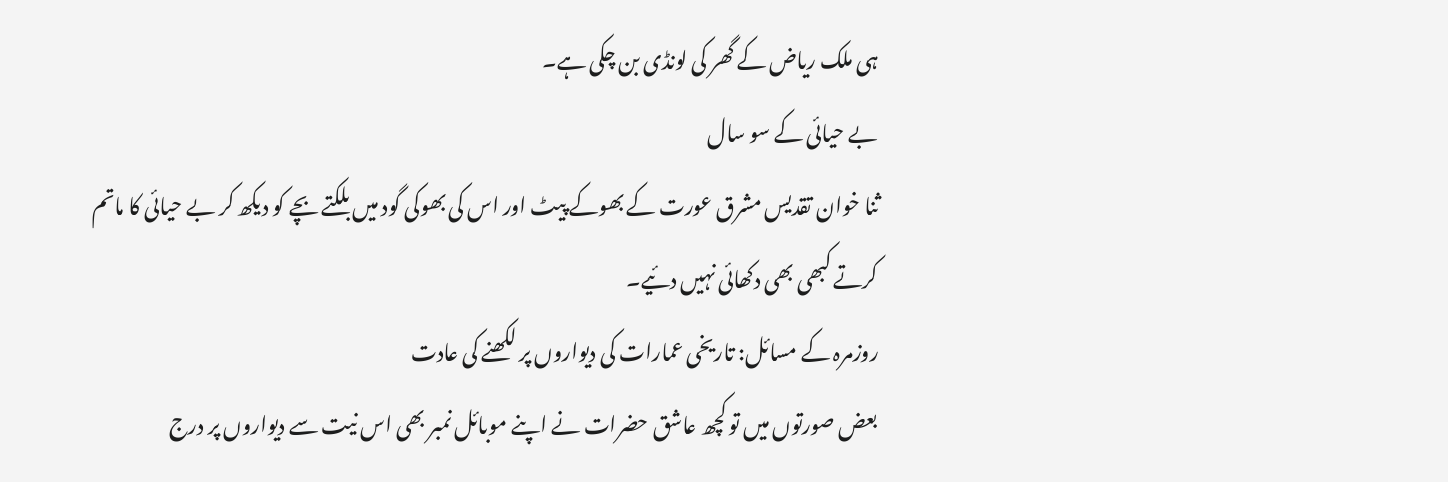ہی ملک ریاض کے گھر کی لونڈی بن چکی ہے۔
بے حیائی کے سو سال
ثنا خوان تقدیس مشرق عورت کے بھوکے پیٹ اور اس کی بھوکی گود میں بلکتے بچے کو دیکھ کر بے حیائی کا ماتم کرتے کبھی بھی دکھائی نہیں دئیے۔
روزمرہ کے مسائل: تاریخی عمارات کی دیواروں پر لکھنے کی عادت
بعض صورتوں میں تو کچھ عاشق حضرات نے اپنے موبائل نمبر بھی اس نیت سے دیواروں پر درج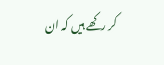کر رکھے ہیں کہ ان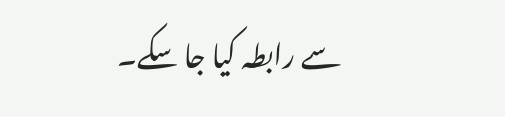سے رابطہ کیا جا سکے۔